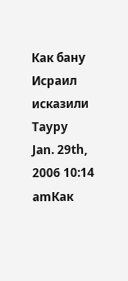Как бану Исраил исказили Тауру
Jan. 29th, 2006 10:14 amКак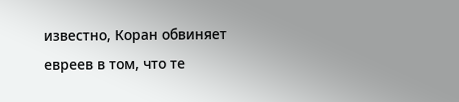известно, Коран обвиняет евреев в том, что те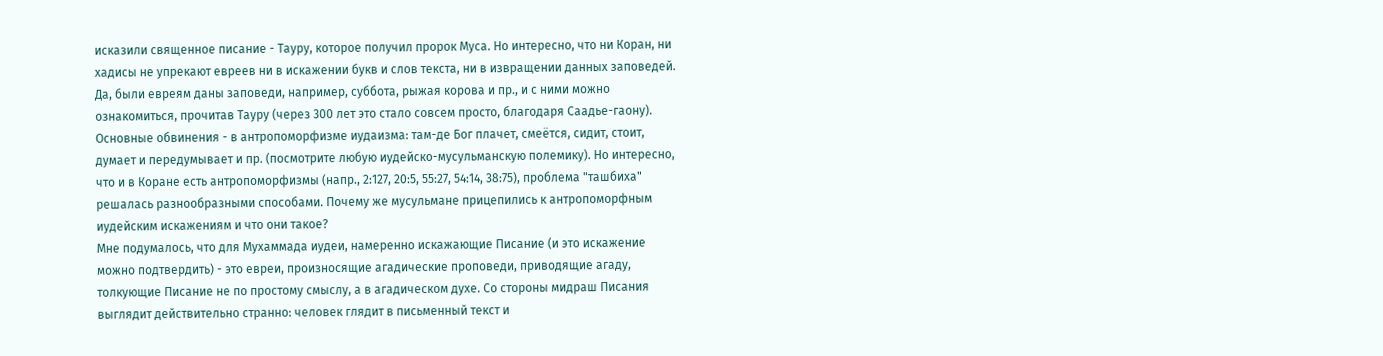исказили священное писание - Тауру, которое получил пророк Муса. Но интересно, что ни Коран, ни хадисы не упрекают евреев ни в искажении букв и слов текста, ни в извращении данных заповедей. Да, были евреям даны заповеди, например, суббота, рыжая корова и пр., и с ними можно ознакомиться, прочитав Тауру (через 300 лет это стало совсем просто, благодаря Саадье-гаону). Основные обвинения - в антропоморфизме иудаизма: там-де Бог плачет, смеётся, сидит, стоит, думает и передумывает и пр. (посмотрите любую иудейско-мусульманскую полемику). Но интересно, что и в Коране есть антропоморфизмы (напр., 2:127, 20:5, 55:27, 54:14, 38:75), проблема "ташбиха" решалась разнообразными способами. Почему же мусульмане прицепились к антропоморфным иудейским искажениям и что они такое?
Мне подумалось, что для Мухаммада иудеи, намеренно искажающие Писание (и это искажение можно подтвердить) - это евреи, произносящие агадические проповеди, приводящие агаду, толкующие Писание не по простому смыслу, а в агадическом духе. Со стороны мидраш Писания выглядит действительно странно: человек глядит в письменный текст и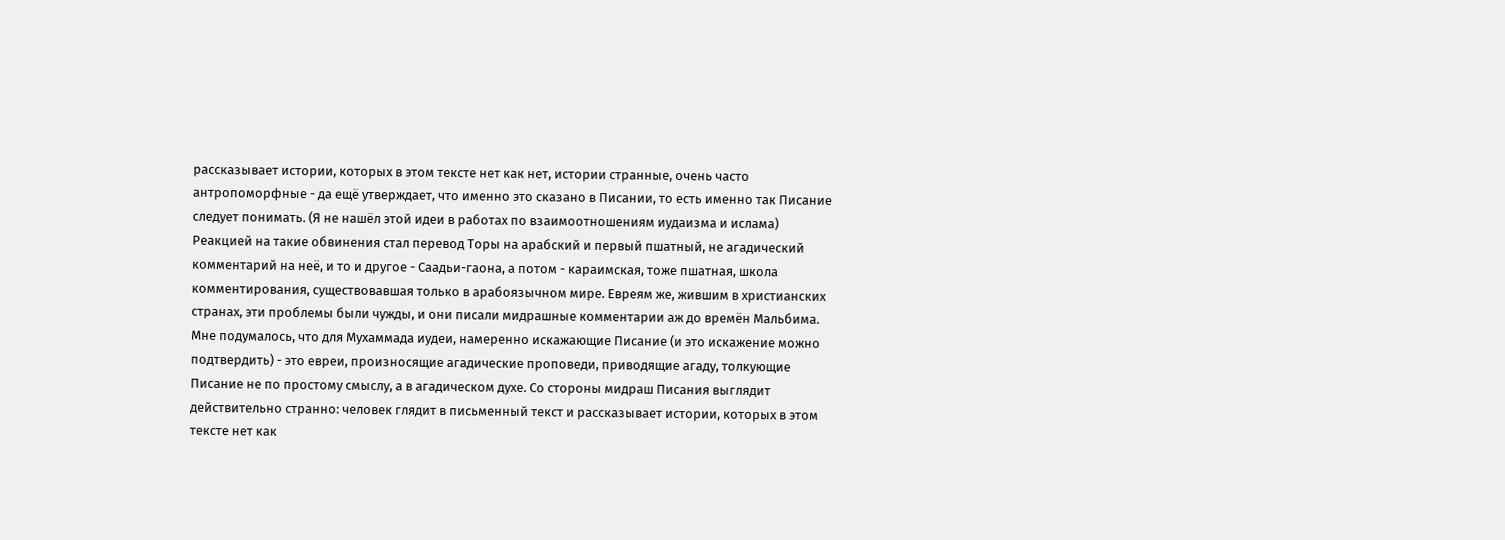рассказывает истории, которых в этом тексте нет как нет, истории странные, очень часто антропоморфные - да ещё утверждает, что именно это сказано в Писании, то есть именно так Писание следует понимать. (Я не нашёл этой идеи в работах по взаимоотношениям иудаизма и ислама)
Реакцией на такие обвинения стал перевод Торы на арабский и первый пшатный, не агадический комментарий на неё, и то и другое - Саадьи-гаона, а потом - караимская, тоже пшатная, школа комментирования, существовавшая только в арабоязычном мире. Евреям же, жившим в христианских странах, эти проблемы были чужды, и они писали мидрашные комментарии аж до времён Мальбима.
Мне подумалось, что для Мухаммада иудеи, намеренно искажающие Писание (и это искажение можно подтвердить) - это евреи, произносящие агадические проповеди, приводящие агаду, толкующие Писание не по простому смыслу, а в агадическом духе. Со стороны мидраш Писания выглядит действительно странно: человек глядит в письменный текст и рассказывает истории, которых в этом тексте нет как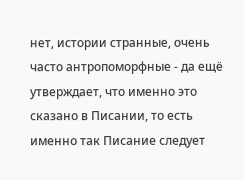нет, истории странные, очень часто антропоморфные - да ещё утверждает, что именно это сказано в Писании, то есть именно так Писание следует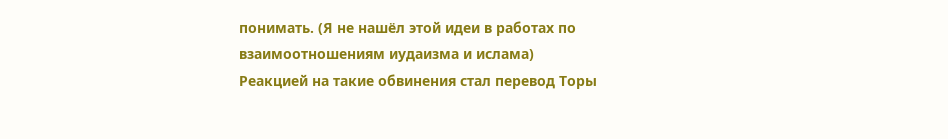понимать. (Я не нашёл этой идеи в работах по взаимоотношениям иудаизма и ислама)
Реакцией на такие обвинения стал перевод Торы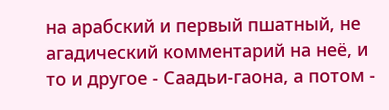на арабский и первый пшатный, не агадический комментарий на неё, и то и другое - Саадьи-гаона, а потом -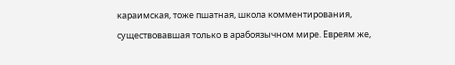караимская, тоже пшатная, школа комментирования, существовавшая только в арабоязычном мире. Евреям же,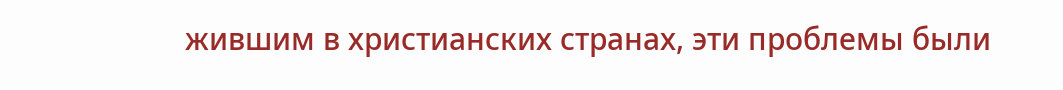жившим в христианских странах, эти проблемы были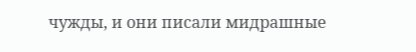чужды, и они писали мидрашные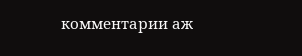комментарии аж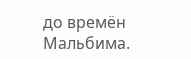до времён Мальбима.